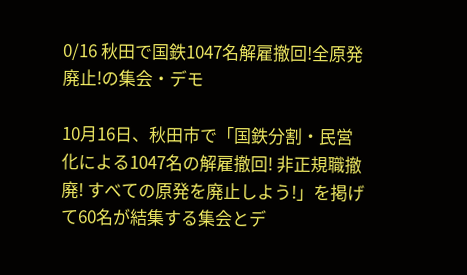0/16 秋田で国鉄1047名解雇撤回!全原発廃止!の集会・デモ

10月16日、秋田市で「国鉄分割・民営化による1047名の解雇撤回! 非正規職撤廃! すべての原発を廃止しよう!」を掲げて60名が結集する集会とデ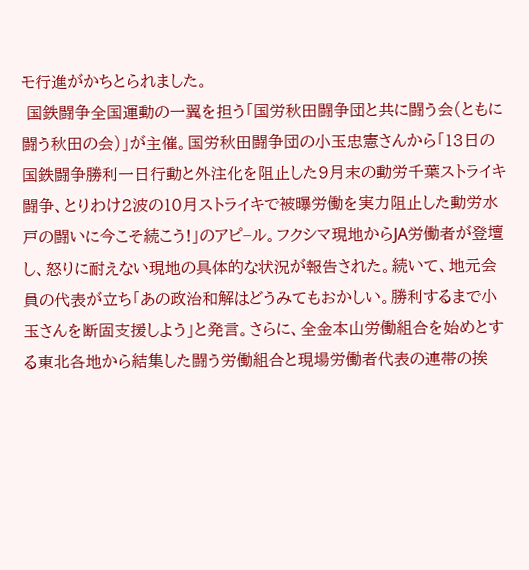モ行進がかちとられました。
 国鉄闘争全国運動の一翼を担う「国労秋田闘争団と共に闘う会(ともに闘う秋田の会)」が主催。国労秋田闘争団の小玉忠憲さんから「13日の国鉄闘争勝利一日行動と外注化を阻止した9月末の動労千葉ストライキ闘争、とりわけ2波の10月ストライキで被曝労働を実力阻止した動労水戸の闘いに今こそ続こう!」のアピ−ル。フクシマ現地からJA労働者が登壇し、怒りに耐えない現地の具体的な状況が報告された。続いて、地元会員の代表が立ち「あの政治和解はどうみてもおかしい。勝利するまで小玉さんを断固支援しよう」と発言。さらに、全金本山労働組合を始めとする東北各地から結集した闘う労働組合と現場労働者代表の連帯の挨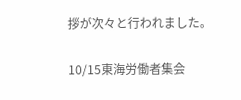拶が次々と行われました。

10/15東海労働者集会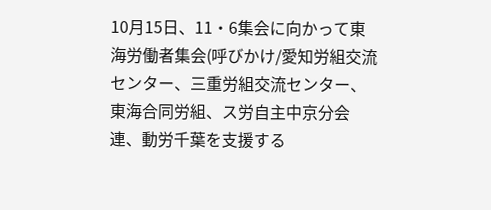10月15日、11・6集会に向かって東海労働者集会(呼びかけ/愛知労組交流センター、三重労組交流センター、東海合同労組、ス労自主中京分会連、動労千葉を支援する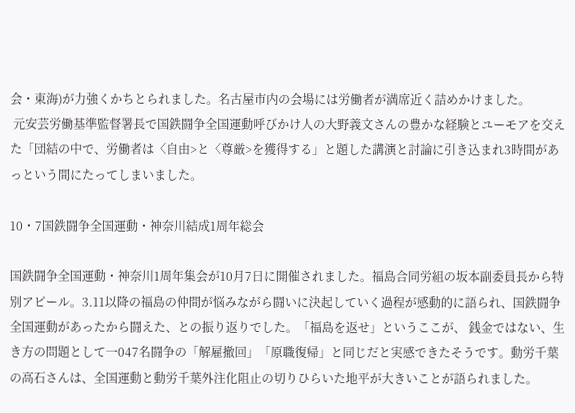会・東海)が力強くかちとられました。名古屋市内の会場には労働者が満席近く詰めかけました。
 元安芸労働基準監督署長で国鉄闘争全国運動呼びかけ人の大野義文さんの豊かな経験とユーモアを交えた「団結の中で、労働者は〈自由>と〈尊厳>を獲得する」と題した講演と討論に引き込まれ3時間があっという間にたってしまいました。

10・7国鉄闘争全国運動・神奈川結成1周年総会

国鉄闘争全国運動・神奈川1周年集会が10月7日に開催されました。福島合同労組の坂本副委員長から特別アピール。3.11以降の福島の仲間が悩みながら闘いに決起していく過程が感動的に語られ、国鉄闘争全国運動があったから闘えた、との振り返りでした。「福島を返せ」というここが、 銭金ではない、生き方の問題として一047名闘争の「解雇撤回」「原職復帰」と同じだと実感できたそうです。動労千葉の高石さんは、全国運動と動労千葉外注化阻止の切りひらいた地平が大きいことが語られました。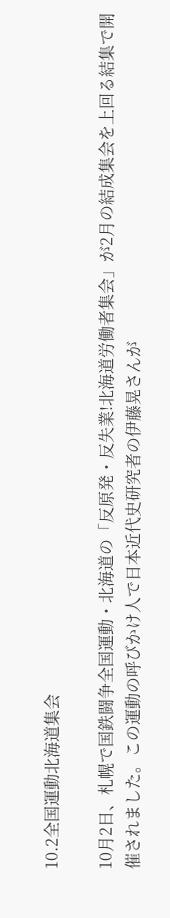10.2全国運動北海道集会

10月2日、札幌で国鉄闘争全国運動・北海道の「反原発・反失業!北海道労働者集会」が2月の結成集会を上回る結集で開催されました。この運動の呼びかけ人で日本近代史研究者の伊藤晃さんが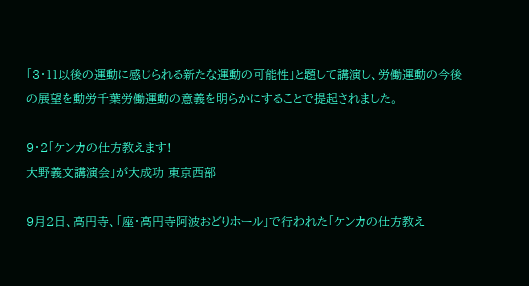「3・11以後の運動に感じられる新たな運動の可能性」と題して講演し、労働運動の今後の展望を動労千葉労働運動の意義を明らかにすることで提起されました。

9・2「ケンカの仕方教えます!
大野義文講演会」が大成功 東京西部

9月2日、高円寺、「座・高円寺阿波おどりホール」で行われた「ケンカの仕方教え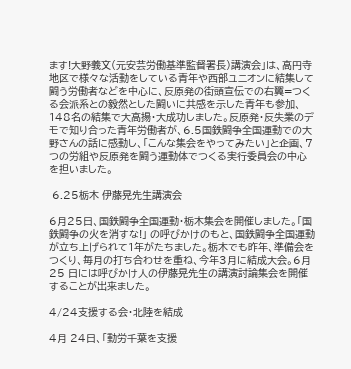ます!大野義文(元安芸労働基準監督署長)講演会」は、高円寺地区で様々な活動をしている青年や西部ユニオンに結集して闘う労働者などを中心に、反原発の街頭宣伝での右翼=つくる会派系との毅然とした闘いに共感を示した青年も参加、148名の結集で大高揚・大成功しました。反原発・反失業のデモで知り合った青年労働者が、6.5国鉄闘争全国運動での大野さんの話に感動し、「こんな集会をやってみたい」と企画、7つの労組や反原発を闘う運動体でつくる実行委員会の中心を担いました。

 6.25栃木 伊藤晃先生講演会

6月25日、国鉄闘争全国運動・栃木集会を開催しました。「国鉄闘争の火を消すな!」 の呼びかけのもと、国鉄闘争全国運動が立ち上げられて1年がたちました。栃木でも昨年、準備会をつくり、毎月の打ち合わせを重ね、今年3月に結成大会。6月 25 日には呼びかけ人の伊藤晃先生の講演討論集会を開催することが出来ました。

4/24支援する会・北陸を結成

4月 24日、「動労千葉を支援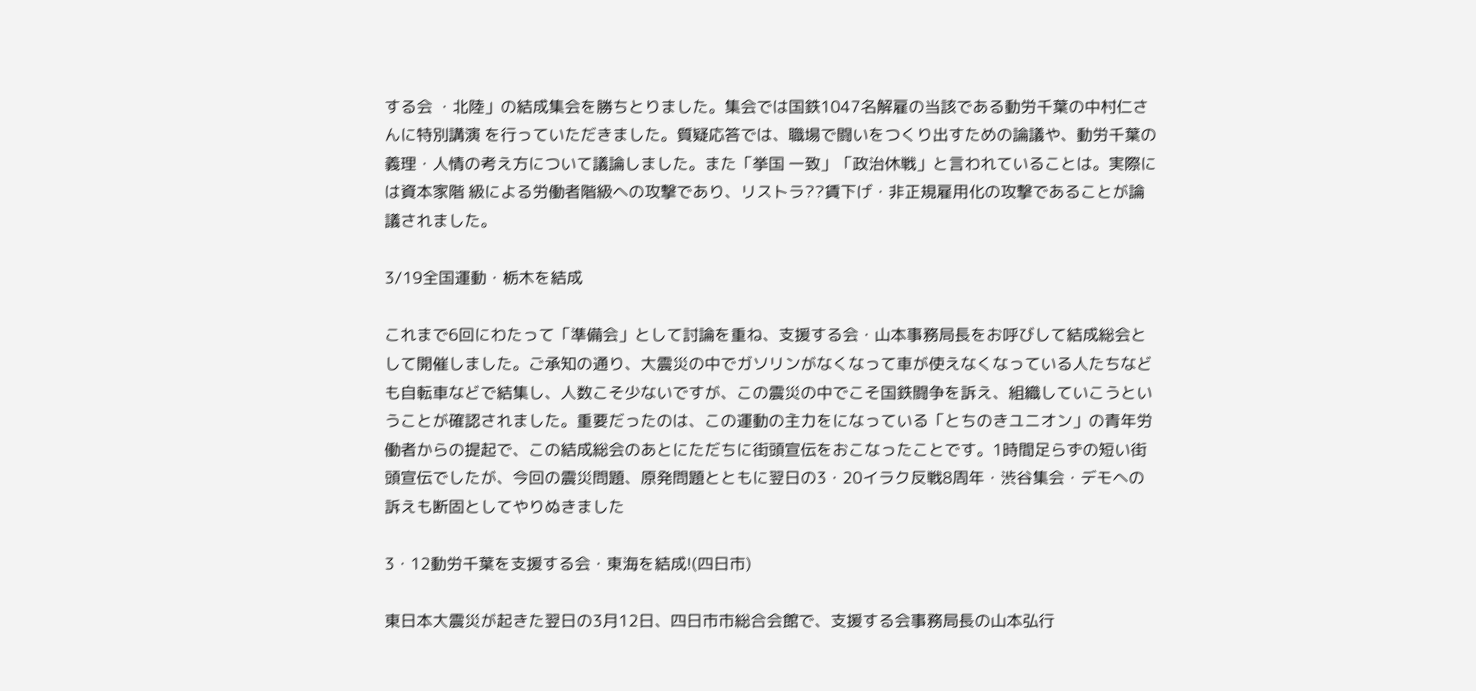する会 ・北陸」の結成集会を勝ちとりました。集会では国鉄1047名解雇の当該である動労千葉の中村仁さんに特別講演 を行っていただきました。質疑応答では、職場で闘いをつくり出すための論議や、動労千葉の義理・人情の考え方について議論しました。また「挙国 一致」「政治休戦」と言われていることは。実際には資本家階 級による労働者階級への攻撃であり、リストラ??賃下げ・非正規雇用化の攻撃であることが論 議されました。

3/19全国運動・栃木を結成

これまで6回にわたって「準備会」として討論を重ね、支援する会・山本事務局長をお呼びして結成総会として開催しました。ご承知の通り、大震災の中でガソリンがなくなって車が使えなくなっている人たちなども自転車などで結集し、人数こそ少ないですが、この震災の中でこそ国鉄闘争を訴え、組織していこうということが確認されました。重要だったのは、この運動の主力をになっている「とちのきユニオン」の青年労働者からの提起で、この結成総会のあとにただちに街頭宣伝をおこなったことです。1時間足らずの短い街頭宣伝でしたが、今回の震災問題、原発問題とともに翌日の3・20イラク反戦8周年・渋谷集会・デモへの訴えも断固としてやりぬきました

3・12動労千葉を支援する会・東海を結成!(四日市)

東日本大震災が起きた翌日の3月12日、四日市市総合会館で、支援する会事務局長の山本弘行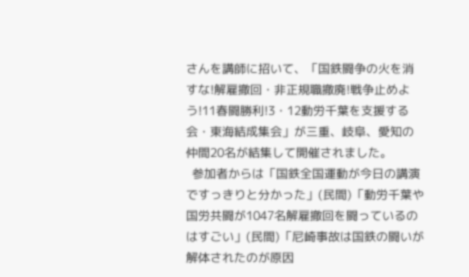さんを講師に招いて、「国鉄闘争の火を消すな!解雇撤回・非正規職撤廃!戦争止めよう!11春闘勝利!3・12動労千葉を支援する会・東海結成集会」が三重、岐阜、愛知の仲間20名が結集して開催されました。
  参加者からは「国鉄全国運動が今日の講演ですっきりと分かった」(民間)「動労千葉や国労共闘が1047名解雇撤回を闘っているのはすごい」(民間)「尼崎事故は国鉄の闘いが解体されたのが原因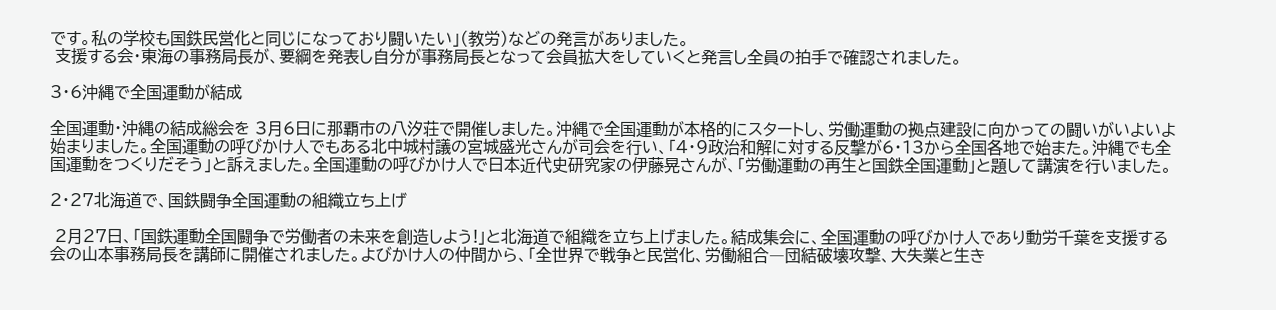です。私の学校も国鉄民営化と同じになっており闘いたい」(教労)などの発言がありました。
 支援する会・東海の事務局長が、要綱を発表し自分が事務局長となって会員拡大をしていくと発言し全員の拍手で確認されました。

3・6沖縄で全国運動が結成

全国運動・沖縄の結成総会を 3月6日に那覇市の八汐荘で開催しました。沖縄で全国運動が本格的にスタートし、労働運動の拠点建設に向かっての闘いがいよいよ始まりました。全国運動の呼びかけ人でもある北中城村議の宮城盛光さんが司会を行い、「4・9政治和解に対する反撃が6・13から全国各地で始また。沖縄でも全国運動をつくりだそう」と訴えました。全国運動の呼びかけ人で日本近代史研究家の伊藤晃さんが、「労働運動の再生と国鉄全国運動」と題して講演を行いました。

2・27北海道で、国鉄闘争全国運動の組織立ち上げ

 2月27日、「国鉄運動全国闘争で労働者の未来を創造しよう!」と北海道で組織を立ち上げました。結成集会に、全国運動の呼びかけ人であり動労千葉を支援する会の山本事務局長を講師に開催されました。よびかけ人の仲間から、「全世界で戦争と民営化、労働組合―団結破壊攻撃、大失業と生き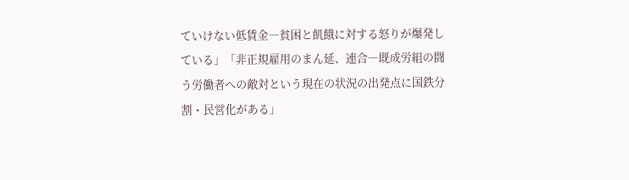ていけない低賃金―貧困と飢餓に対する怒りが爆発している」「非正規雇用のまん延、連合―既成労組の闘う労働者への敵対という現在の状況の出発点に国鉄分割・民営化がある」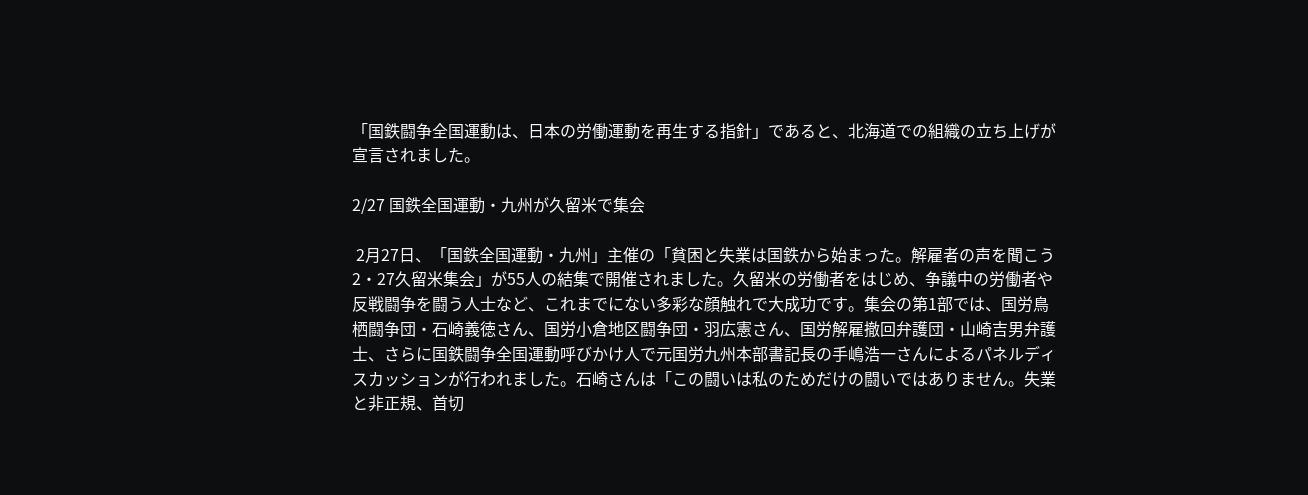「国鉄闘争全国運動は、日本の労働運動を再生する指針」であると、北海道での組織の立ち上げが宣言されました。

2/27 国鉄全国運動・九州が久留米で集会

 2月27日、「国鉄全国運動・九州」主催の「貧困と失業は国鉄から始まった。解雇者の声を聞こう2・27久留米集会」が55人の結集で開催されました。久留米の労働者をはじめ、争議中の労働者や反戦闘争を闘う人士など、これまでにない多彩な顔触れで大成功です。集会の第1部では、国労鳥栖闘争団・石崎義徳さん、国労小倉地区闘争団・羽広憲さん、国労解雇撤回弁護団・山崎吉男弁護士、さらに国鉄闘争全国運動呼びかけ人で元国労九州本部書記長の手嶋浩一さんによるパネルディスカッションが行われました。石崎さんは「この闘いは私のためだけの闘いではありません。失業と非正規、首切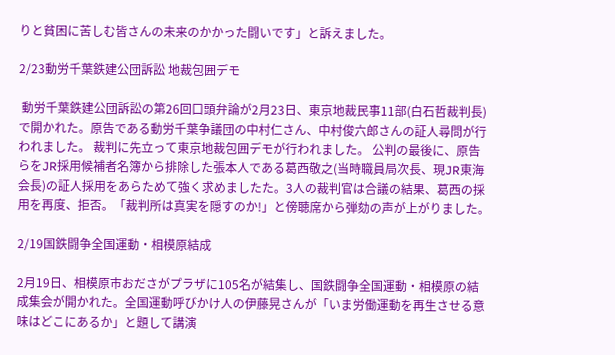りと貧困に苦しむ皆さんの未来のかかった闘いです」と訴えました。

2/23動労千葉鉄建公団訴訟 地裁包囲デモ

 動労千葉鉄建公団訴訟の第26回口頭弁論が2月23日、東京地裁民事11部(白石哲裁判長)で開かれた。原告である動労千葉争議団の中村仁さん、中村俊六郎さんの証人尋問が行われました。 裁判に先立って東京地裁包囲デモが行われました。 公判の最後に、原告らをJR採用候補者名簿から排除した張本人である葛西敬之(当時職員局次長、現JR東海会長)の証人採用をあらためて強く求めましたた。3人の裁判官は合議の結果、葛西の採用を再度、拒否。「裁判所は真実を隠すのか!」と傍聴席から弾劾の声が上がりました。

2/19国鉄闘争全国運動・相模原結成

2月19日、相模原市おださがプラザに105名が結集し、国鉄闘争全国運動・相模原の結成集会が開かれた。全国運動呼びかけ人の伊藤晃さんが「いま労働運動を再生させる意味はどこにあるか」と題して講演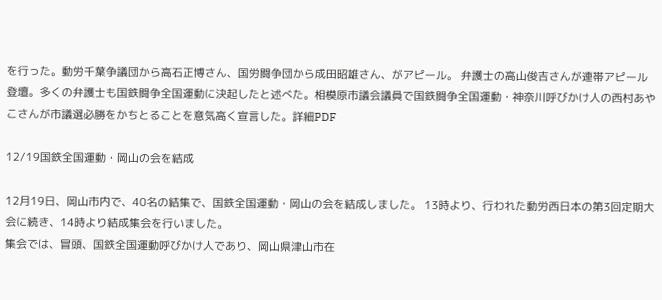を行った。動労千葉争議団から高石正博さん、国労闘争団から成田昭雄さん、がアピール。 弁護士の高山俊吉さんが連帯アピール登壇。多くの弁護士も国鉄闘争全国運動に決起したと述べた。相模原市議会議員で国鉄闘争全国運動・神奈川呼びかけ人の西村あやこさんが市議選必勝をかちとることを意気高く宣言した。詳細PDF

12/19国鉄全国運動・岡山の会を結成

12月19日、岡山市内で、40名の結集で、国鉄全国運動・岡山の会を結成しました。 13時より、行われた動労西日本の第3回定期大会に続き、14時より結成集会を行いました。
集会では、冒頭、国鉄全国運動呼びかけ人であり、岡山県津山市在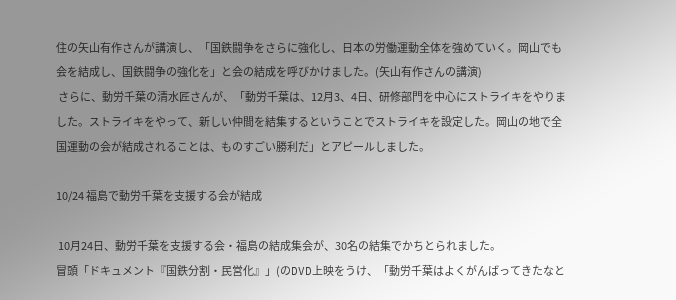住の矢山有作さんが講演し、「国鉄闘争をさらに強化し、日本の労働運動全体を強めていく。岡山でも会を結成し、国鉄闘争の強化を」と会の結成を呼びかけました。(矢山有作さんの講演)
 さらに、動労千葉の清水匠さんが、「動労千葉は、12月3、4日、研修部門を中心にストライキをやりました。ストライキをやって、新しい仲間を結集するということでストライキを設定した。岡山の地で全国運動の会が結成されることは、ものすごい勝利だ」とアピールしました。

10/24 福島で動労千葉を支援する会が結成

 10月24日、動労千葉を支援する会・福島の結成集会が、30名の結集でかちとられました。
冒頭「ドキュメント『国鉄分割・民営化』」(のDVD上映をうけ、「動労千葉はよくがんばってきたなと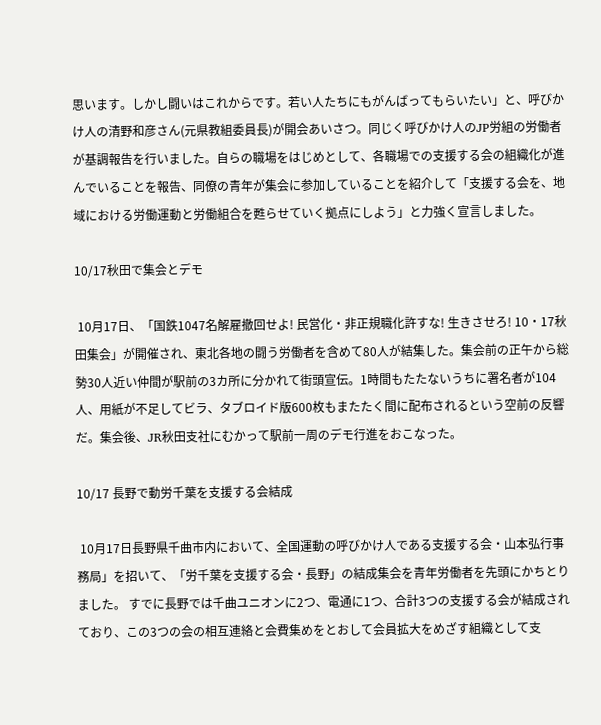思います。しかし闘いはこれからです。若い人たちにもがんばってもらいたい」と、呼びかけ人の清野和彦さん(元県教組委員長)が開会あいさつ。同じく呼びかけ人のJP労組の労働者が基調報告を行いました。自らの職場をはじめとして、各職場での支援する会の組織化が進んでいることを報告、同僚の青年が集会に参加していることを紹介して「支援する会を、地域における労働運動と労働組合を甦らせていく拠点にしよう」と力強く宣言しました。

10/17秋田で集会とデモ

 10月17日、「国鉄1047名解雇撤回せよ! 民営化・非正規職化許すな! 生きさせろ! 10・17秋田集会」が開催され、東北各地の闘う労働者を含めて80人が結集した。集会前の正午から総勢30人近い仲間が駅前の3カ所に分かれて街頭宣伝。1時間もたたないうちに署名者が104人、用紙が不足してビラ、タブロイド版600枚もまたたく間に配布されるという空前の反響だ。集会後、JR秋田支社にむかって駅前一周のデモ行進をおこなった。

10/17 長野で動労千葉を支援する会結成

 10月17日長野県千曲市内において、全国運動の呼びかけ人である支援する会・山本弘行事務局」を招いて、「労千葉を支援する会・長野」の結成集会を青年労働者を先頭にかちとりました。 すでに長野では千曲ユニオンに2つ、電通に1つ、合計3つの支援する会が結成されており、この3つの会の相互連絡と会費集めをとおして会員拡大をめざす組織として支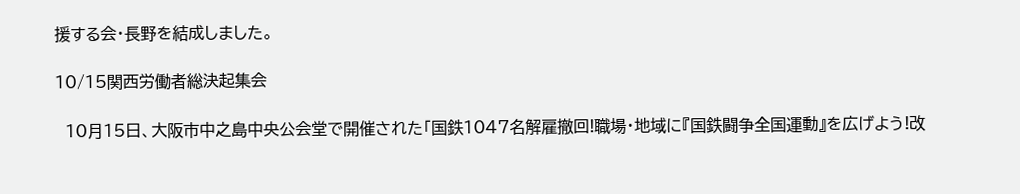援する会・長野を結成しました。

10/15関西労働者総決起集会

  10月15日、大阪市中之島中央公会堂で開催された「国鉄1047名解雇撤回!職場・地域に『国鉄闘争全国運動』を広げよう!改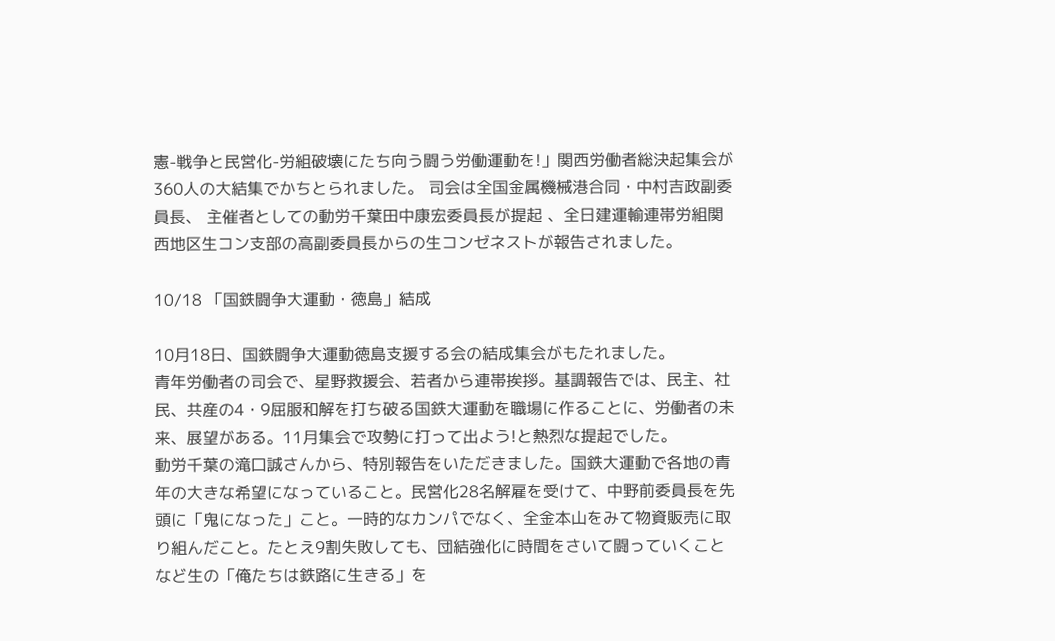憲-戦争と民営化-労組破壊にたち向う闘う労働運動を!」関西労働者総決起集会が360人の大結集でかちとられました。 司会は全国金属機械港合同・中村吉政副委員長、 主催者としての動労千葉田中康宏委員長が提起 、全日建運輸連帯労組関西地区生コン支部の高副委員長からの生コンゼネストが報告されました。

10/18 「国鉄闘争大運動・徳島」結成

10月18日、国鉄闘争大運動徳島支援する会の結成集会がもたれました。
青年労働者の司会で、星野救援会、若者から連帯挨拶。基調報告では、民主、社民、共産の4・9屈服和解を打ち破る国鉄大運動を職場に作ることに、労働者の未来、展望がある。11月集会で攻勢に打って出よう!と熱烈な提起でした。
動労千葉の滝口誠さんから、特別報告をいただきました。国鉄大運動で各地の青年の大きな希望になっていること。民営化28名解雇を受けて、中野前委員長を先頭に「鬼になった」こと。一時的なカンパでなく、全金本山をみて物資販売に取り組んだこと。たとえ9割失敗しても、団結強化に時間をさいて闘っていくことなど生の「俺たちは鉄路に生きる」を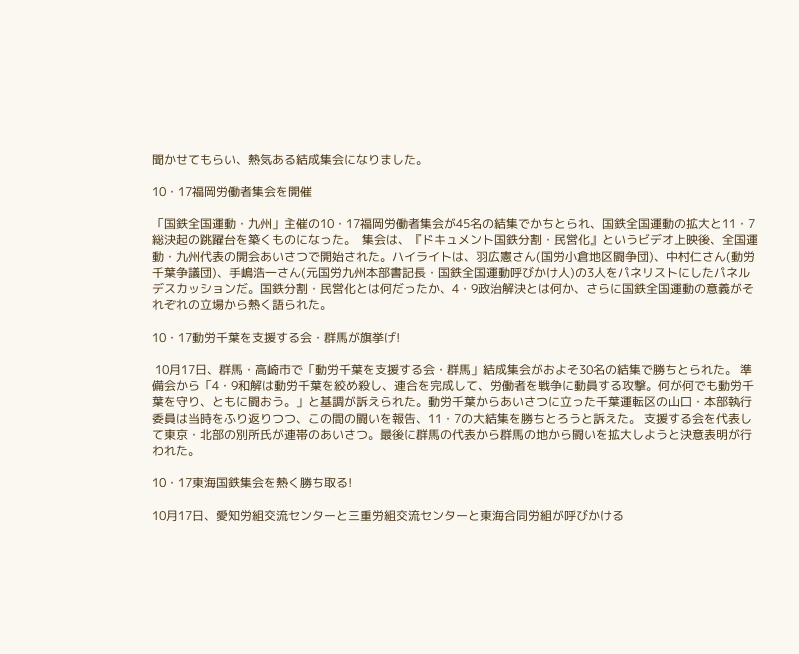聞かせてもらい、熱気ある結成集会になりました。

10・17福岡労働者集会を開催

「国鉄全国運動・九州」主催の10・17福岡労働者集会が45名の結集でかちとられ、国鉄全国運動の拡大と11・7総決起の跳躍台を築くものになった。  集会は、『ドキュメント国鉄分割・民営化』というビデオ上映後、全国運動・九州代表の開会あいさつで開始された。ハイライトは、羽広憲さん(国労小倉地区闘争団)、中村仁さん(動労千葉争議団)、手嶋浩一さん(元国労九州本部書記長・国鉄全国運動呼びかけ人)の3人をパネリストにしたパネルデスカッションだ。国鉄分割・民営化とは何だったか、4・9政治解決とは何か、さらに国鉄全国運動の意義がそれぞれの立場から熱く語られた。

10・17動労千葉を支援する会・群馬が旗挙げ!

 10月17日、群馬・高崎市で「動労千葉を支援する会・群馬」結成集会がおよそ30名の結集で勝ちとられた。 準備会から「4・9和解は動労千葉を絞め殺し、連合を完成して、労働者を戦争に動員する攻撃。何が何でも動労千葉を守り、ともに闘おう。」と基調が訴えられた。動労千葉からあいさつに立った千葉運転区の山口・本部執行委員は当時をふり返りつつ、この間の闘いを報告、11・7の大結集を勝ちとろうと訴えた。 支援する会を代表して東京・北部の別所氏が連帯のあいさつ。最後に群馬の代表から群馬の地から闘いを拡大しようと決意表明が行われた。

10・17東海国鉄集会を熱く勝ち取る!

10月17日、愛知労組交流センターと三重労組交流センターと東海合同労組が呼びかける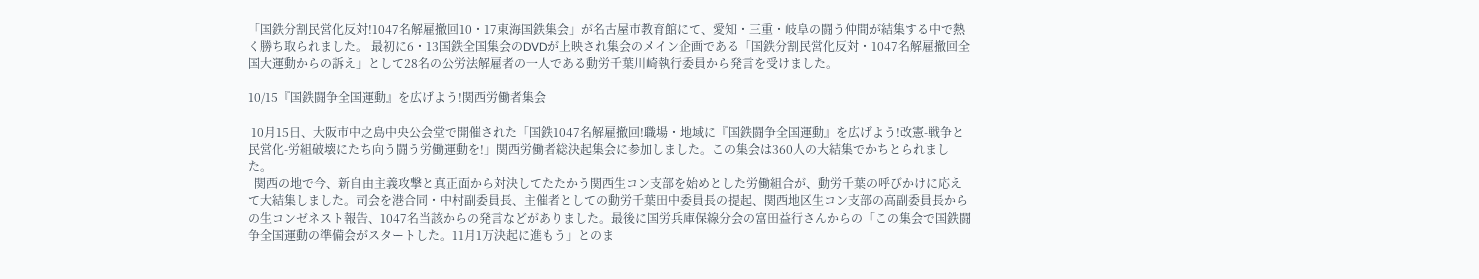「国鉄分割民営化反対!1047名解雇撤回10・17東海国鉄集会」が名古屋市教育館にて、愛知・三重・岐阜の闘う仲間が結集する中で熱く勝ち取られました。 最初に6・13国鉄全国集会のDVDが上映され集会のメイン企画である「国鉄分割民営化反対・1047名解雇撤回全国大運動からの訴え」として28名の公労法解雇者の一人である動労千葉川崎執行委員から発言を受けました。

10/15『国鉄闘争全国運動』を広げよう!関西労働者集会

 10月15日、大阪市中之島中央公会堂で開催された「国鉄1047名解雇撤回!職場・地域に『国鉄闘争全国運動』を広げよう!改憲-戦争と民営化-労組破壊にたち向う闘う労働運動を!」関西労働者総決起集会に参加しました。この集会は360人の大結集でかちとられました。
  関西の地で今、新自由主義攻撃と真正面から対決してたたかう関西生コン支部を始めとした労働組合が、動労千葉の呼びかけに応えて大結集しました。司会を港合同・中村副委員長、主催者としての動労千葉田中委員長の提起、関西地区生コン支部の高副委員長からの生コンゼネスト報告、1047名当該からの発言などがありました。最後に国労兵庫保線分会の富田益行さんからの「この集会で国鉄闘争全国運動の準備会がスタートした。11月1万決起に進もう」とのま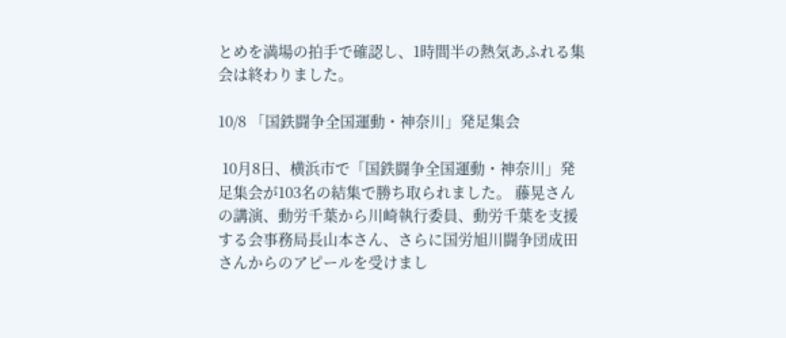とめを満場の拍手で確認し、1時間半の熱気あふれる集会は終わりました。

10/8 「国鉄闘争全国運動・神奈川」発足集会

 10月8日、横浜市で「国鉄闘争全国運動・神奈川」発足集会が103名の結集で勝ち取られました。 藤晃さんの講演、動労千葉から川崎執行委員、動労千葉を支援する会事務局長山本さん、さらに国労旭川闘争団成田さんからのアピールを受けまし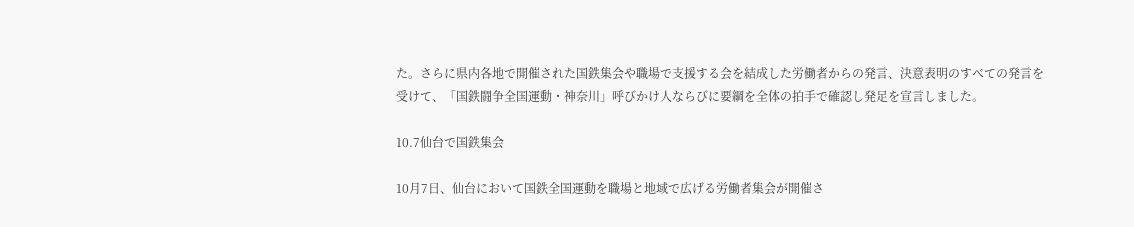た。さらに県内各地で開催された国鉄集会や職場で支援する会を結成した労働者からの発言、決意表明のすべての発言を受けて、「国鉄闘争全国運動・神奈川」呼びかけ人ならびに要綱を全体の拍手で確認し発足を宣言しました。

10.7仙台で国鉄集会

10月7日、仙台において国鉄全国運動を職場と地域で広げる労働者集会が開催さ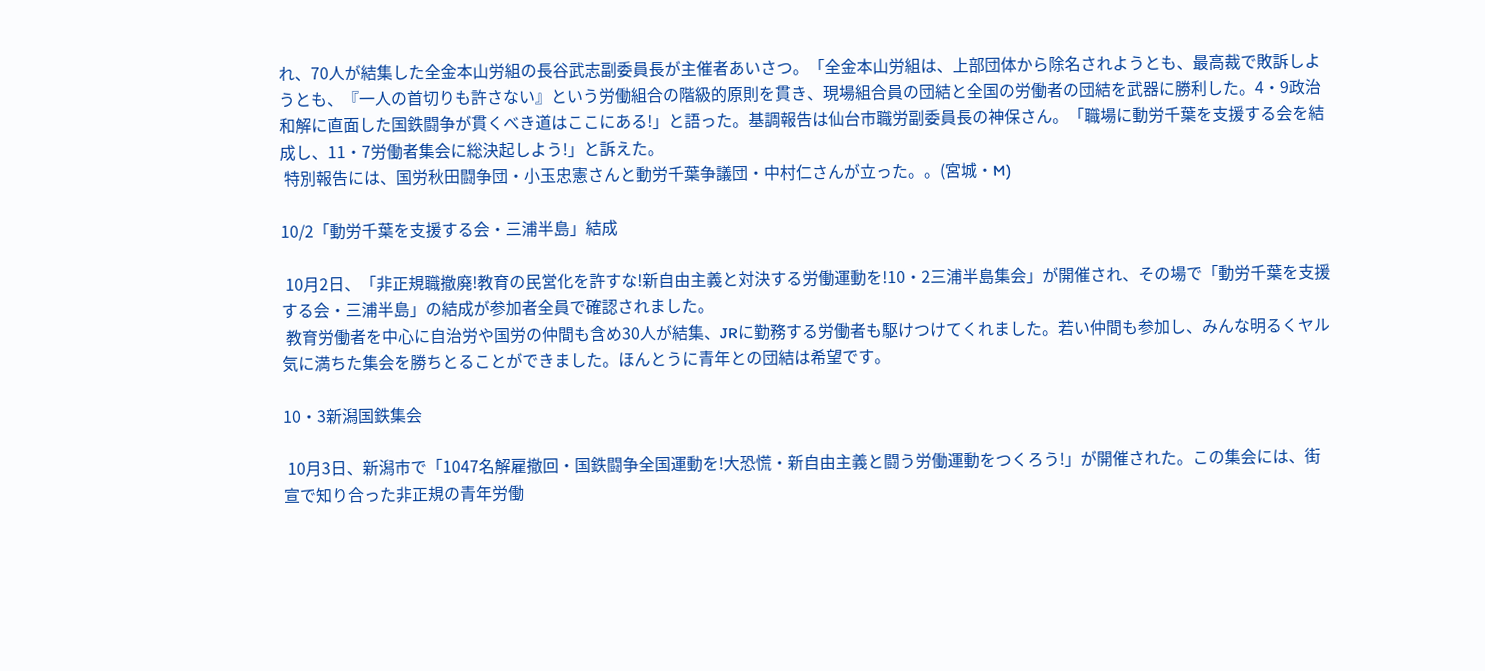れ、70人が結集した全金本山労組の長谷武志副委員長が主催者あいさつ。「全金本山労組は、上部団体から除名されようとも、最高裁で敗訴しようとも、『一人の首切りも許さない』という労働組合の階級的原則を貫き、現場組合員の団結と全国の労働者の団結を武器に勝利した。4・9政治和解に直面した国鉄闘争が貫くべき道はここにある!」と語った。基調報告は仙台市職労副委員長の神保さん。「職場に動労千葉を支援する会を結成し、11・7労働者集会に総決起しよう!」と訴えた。
 特別報告には、国労秋田闘争団・小玉忠憲さんと動労千葉争議団・中村仁さんが立った。。(宮城・M)

10/2「動労千葉を支援する会・三浦半島」結成

 10月2日、「非正規職撤廃!教育の民営化を許すな!新自由主義と対決する労働運動を!10・2三浦半島集会」が開催され、その場で「動労千葉を支援する会・三浦半島」の結成が参加者全員で確認されました。
 教育労働者を中心に自治労や国労の仲間も含め30人が結集、JRに勤務する労働者も駆けつけてくれました。若い仲間も参加し、みんな明るくヤル気に満ちた集会を勝ちとることができました。ほんとうに青年との団結は希望です。

10・3新潟国鉄集会

 10月3日、新潟市で「1047名解雇撤回・国鉄闘争全国運動を!大恐慌・新自由主義と闘う労働運動をつくろう!」が開催された。この集会には、街宣で知り合った非正規の青年労働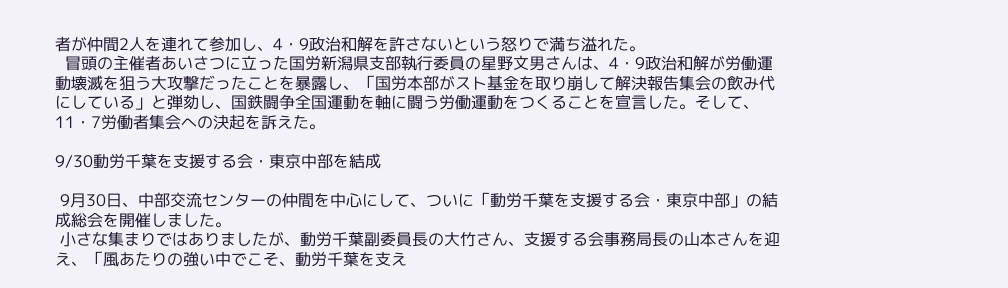者が仲間2人を連れて参加し、4・9政治和解を許さないという怒りで満ち溢れた。
  冒頭の主催者あいさつに立った国労新潟県支部執行委員の星野文男さんは、4・9政治和解が労働運動壊滅を狙う大攻撃だったことを暴露し、「国労本部がスト基金を取り崩して解決報告集会の飲み代にしている」と弾劾し、国鉄闘争全国運動を軸に闘う労働運動をつくることを宣言した。そして、11・7労働者集会への決起を訴えた。

9/30動労千葉を支援する会・東京中部を結成

 9月30日、中部交流センターの仲間を中心にして、ついに「動労千葉を支援する会・東京中部」の結成総会を開催しました。
 小さな集まりではありましたが、動労千葉副委員長の大竹さん、支援する会事務局長の山本さんを迎え、「風あたりの強い中でこそ、動労千葉を支え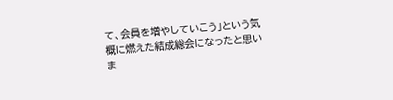て、会員を増やしていこう」という気概に燃えた結成総会になったと思いま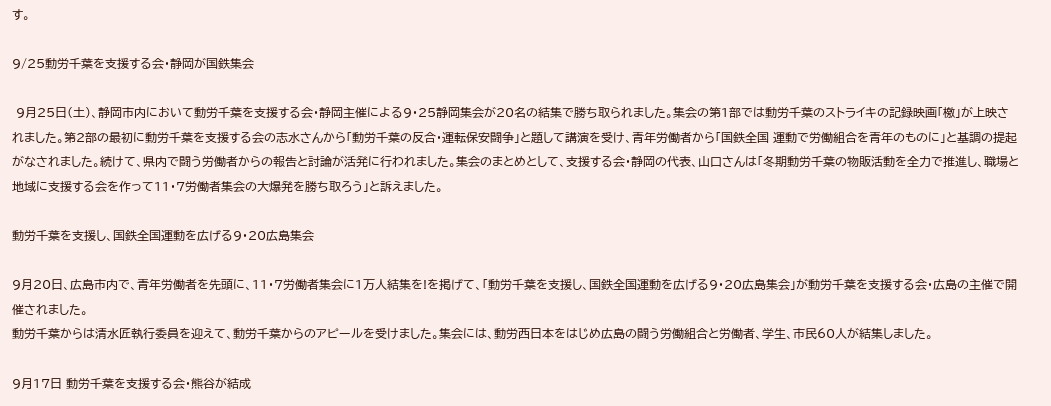す。

9/25動労千葉を支援する会・静岡が国鉄集会

 9月25日(土)、静岡市内において動労千葉を支援する会・静岡主催による9・25静岡集会が20名の結集で勝ち取られました。集会の第1部では動労千葉のストライキの記録映画「檄」が上映されました。第2部の最初に動労千葉を支援する会の志水さんから「動労千葉の反合・運転保安闘争」と題して講演を受け、青年労働者から「国鉄全国 運動で労働組合を青年のものに」と基調の提起がなされました。続けて、県内で闘う労働者からの報告と討論が活発に行われました。集会のまとめとして、支援する会・静岡の代表、山口さんは「冬期動労千葉の物販活動を全力で推進し、職場と地域に支援する会を作って11・7労働者集会の大爆発を勝ち取ろう」と訴えました。

動労千葉を支援し、国鉄全国運動を広げる9・20広島集会

9月20日、広島市内で、青年労働者を先頭に、11・7労働者集会に1万人結集を!を掲げて、「動労千葉を支援し、国鉄全国運動を広げる9・20広島集会」が動労千葉を支援する会・広島の主催で開催されました。
動労千葉からは清水匠執行委員を迎えて、動労千葉からのアピールを受けました。集会には、動労西日本をはじめ広島の闘う労働組合と労働者、学生、市民60人が結集しました。

9月17日 動労千葉を支援する会・熊谷が結成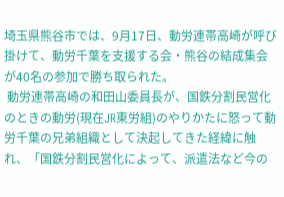埼玉県熊谷市では、9月17日、動労連帯高崎が呼び掛けて、動労千葉を支援する会・熊谷の結成集会が40名の参加で勝ち取られた。
 動労連帯高崎の和田山委員長が、国鉄分割民営化のときの動労(現在JR東労組)のやりかたに怒って動労千葉の兄弟組織として決起してきた経緯に触れ、「国鉄分割民営化によって、派遣法など今の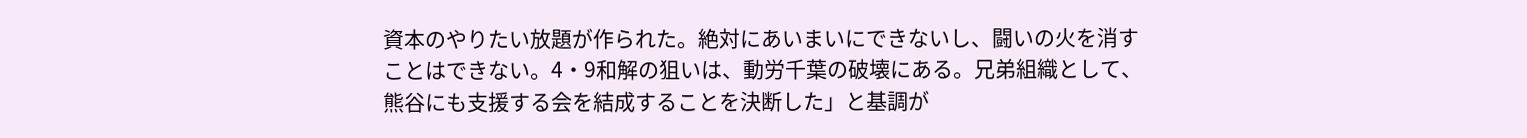資本のやりたい放題が作られた。絶対にあいまいにできないし、闘いの火を消すことはできない。4・9和解の狙いは、動労千葉の破壊にある。兄弟組織として、熊谷にも支援する会を結成することを決断した」と基調が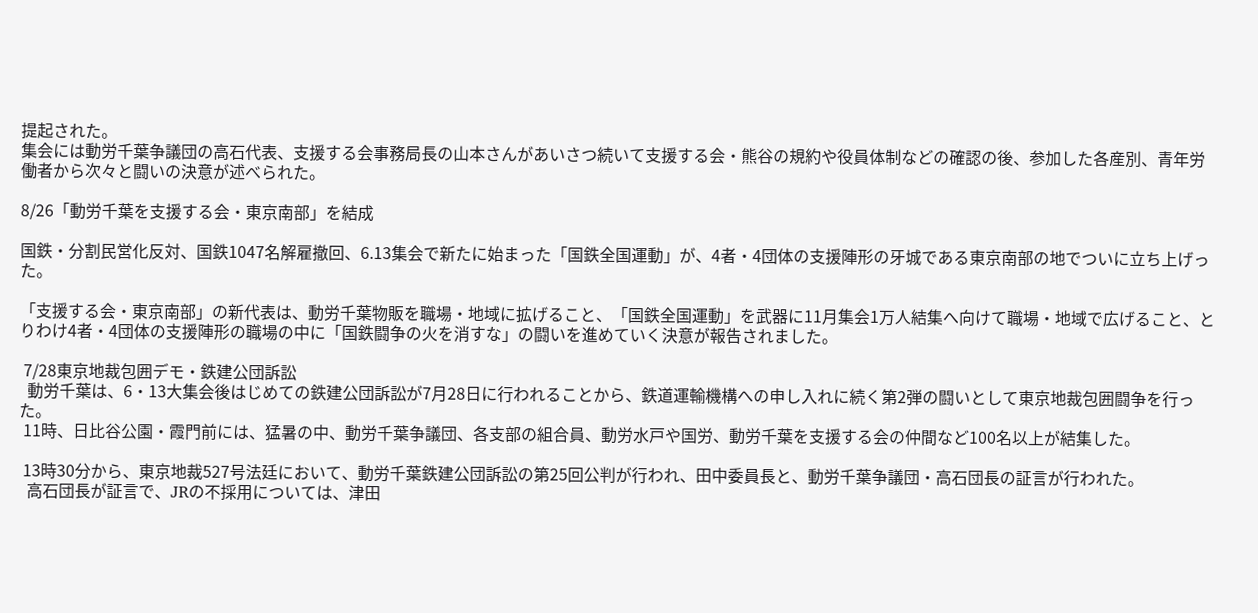提起された。
集会には動労千葉争議団の高石代表、支援する会事務局長の山本さんがあいさつ続いて支援する会・熊谷の規約や役員体制などの確認の後、参加した各産別、青年労働者から次々と闘いの決意が述べられた。

8/26「動労千葉を支援する会・東京南部」を結成

国鉄・分割民営化反対、国鉄1047名解雇撤回、6.13集会で新たに始まった「国鉄全国運動」が、4者・4団体の支援陣形の牙城である東京南部の地でついに立ち上げった。

「支援する会・東京南部」の新代表は、動労千葉物販を職場・地域に拡げること、「国鉄全国運動」を武器に11月集会1万人結集へ向けて職場・地域で広げること、とりわけ4者・4団体の支援陣形の職場の中に「国鉄闘争の火を消すな」の闘いを進めていく決意が報告されました。

 7/28東京地裁包囲デモ・鉄建公団訴訟
  動労千葉は、6・13大集会後はじめての鉄建公団訴訟が7月28日に行われることから、鉄道運輸機構への申し入れに続く第2弾の闘いとして東京地裁包囲闘争を行った。
 11時、日比谷公園・霞門前には、猛暑の中、動労千葉争議団、各支部の組合員、動労水戸や国労、動労千葉を支援する会の仲間など100名以上が結集した。

 13時30分から、東京地裁527号法廷において、動労千葉鉄建公団訴訟の第25回公判が行われ、田中委員長と、動労千葉争議団・高石団長の証言が行われた。
  高石団長が証言で、JRの不採用については、津田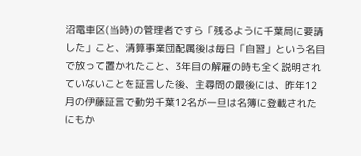沼電車区(当時)の管理者ですら「残るように千葉局に要請した」こと、清算事業団配属後は毎日「自習」という名目で放って置かれたこと、3年目の解雇の時も全く説明されていないことを証言した後、主尋問の最後には、昨年12月の伊藤証言で動労千葉12名が一旦は名簿に登載されたにもか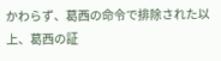かわらず、葛西の命令で排除された以上、葛西の証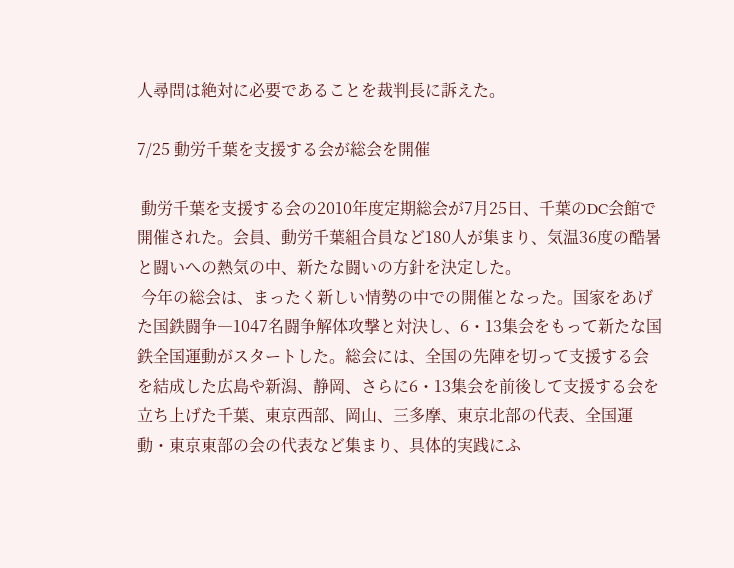人尋問は絶対に必要であることを裁判長に訴えた。

7/25 動労千葉を支援する会が総会を開催

 動労千葉を支援する会の2010年度定期総会が7月25日、千葉のDC会館で開催された。会員、動労千葉組合員など180人が集まり、気温36度の酷暑と闘いへの熱気の中、新たな闘いの方針を決定した。
 今年の総会は、まったく新しい情勢の中での開催となった。国家をあげた国鉄闘争―1047名闘争解体攻撃と対決し、6・13集会をもって新たな国鉄全国運動がスタートした。総会には、全国の先陣を切って支援する会を結成した広島や新潟、静岡、さらに6・13集会を前後して支援する会を立ち上げた千葉、東京西部、岡山、三多摩、東京北部の代表、全国運動・東京東部の会の代表など集まり、具体的実践にふ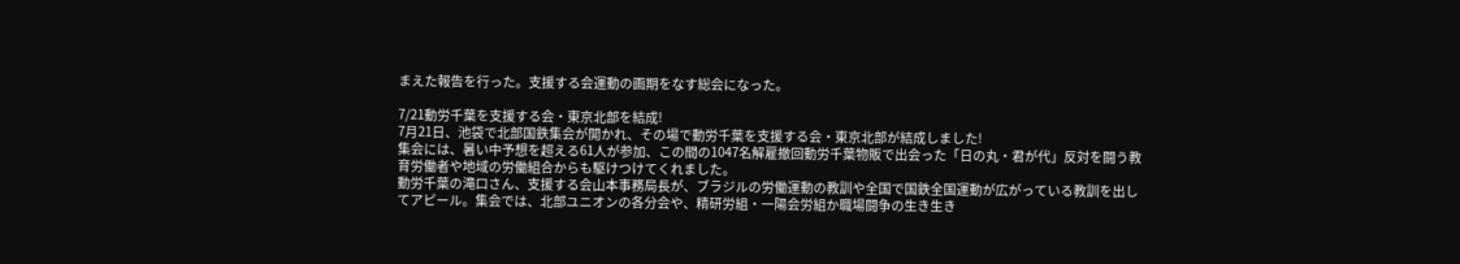まえた報告を行った。支援する会運動の画期をなす総会になった。

7/21動労千葉を支援する会・東京北部を結成!
7月21日、池袋で北部国鉄集会が開かれ、その場で動労千葉を支援する会・東京北部が結成しました!
集会には、暑い中予想を超える61人が参加、この間の1047名解雇撤回動労千葉物販で出会った「日の丸・君が代」反対を闘う教育労働者や地域の労働組合からも駆けつけてくれました。
動労千葉の滝口さん、支援する会山本事務局長が、ブラジルの労働運動の教訓や全国で国鉄全国運動が広がっている教訓を出してアピール。集会では、北部ユニオンの各分会や、精研労組・一陽会労組か職場闘争の生き生き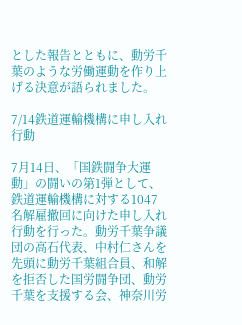とした報告とともに、動労千葉のような労働運動を作り上げる決意が語られました。

7/14鉄道運輸機構に申し入れ行動

7月14日、「国鉄闘争大運動」の闘いの第1弾として、鉄道運輸機構に対する1047名解雇撤回に向けた申し入れ行動を行った。動労千葉争議団の高石代表、中村仁さんを先頭に動労千葉組合員、和解を拒否した国労闘争団、動労千葉を支援する会、神奈川労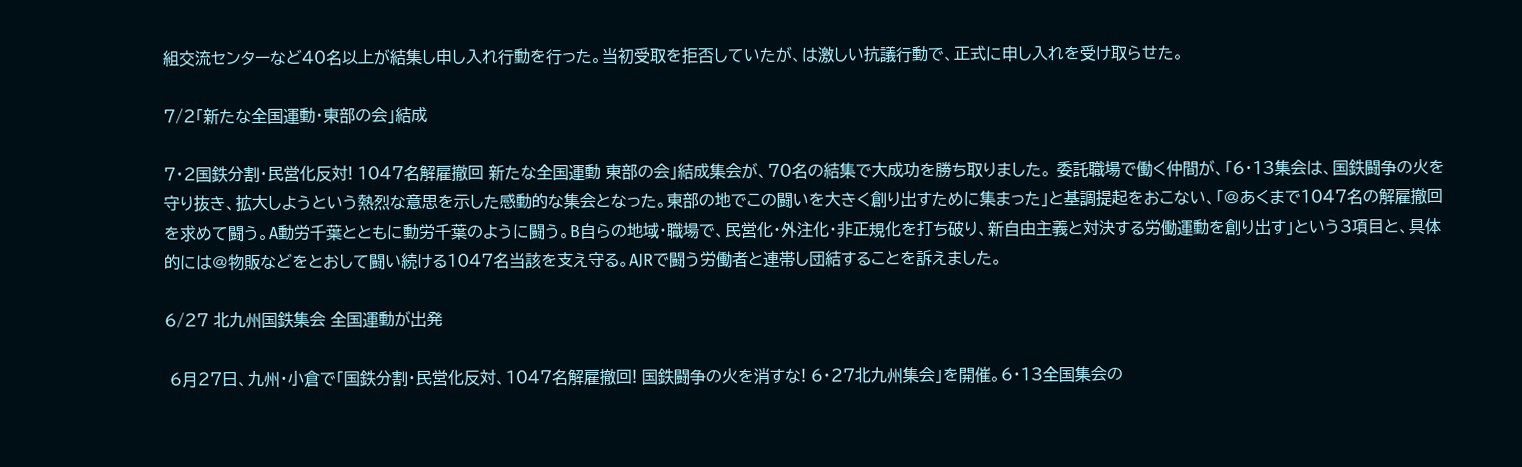組交流センターなど40名以上が結集し申し入れ行動を行った。当初受取を拒否していたが、は激しい抗議行動で、正式に申し入れを受け取らせた。

7/2「新たな全国運動・東部の会」結成

7・2国鉄分割・民営化反対! 1047名解雇撤回 新たな全国運動 東部の会」結成集会が、70名の結集で大成功を勝ち取りました。 委託職場で働く仲間が、「6・13集会は、国鉄闘争の火を守り抜き、拡大しようという熱烈な意思を示した感動的な集会となった。東部の地でこの闘いを大きく創り出すために集まった」と基調提起をおこない、「@あくまで1047名の解雇撤回を求めて闘う。A動労千葉とともに動労千葉のように闘う。B自らの地域・職場で、民営化・外注化・非正規化を打ち破り、新自由主義と対決する労働運動を創り出す」という3項目と、具体的には@物販などをとおして闘い続ける1047名当該を支え守る。AJRで闘う労働者と連帯し団結することを訴えました。

6/27 北九州国鉄集会 全国運動が出発

 6月27日、九州・小倉で「国鉄分割・民営化反対、1047名解雇撤回! 国鉄闘争の火を消すな! 6・27北九州集会」を開催。6・13全国集会の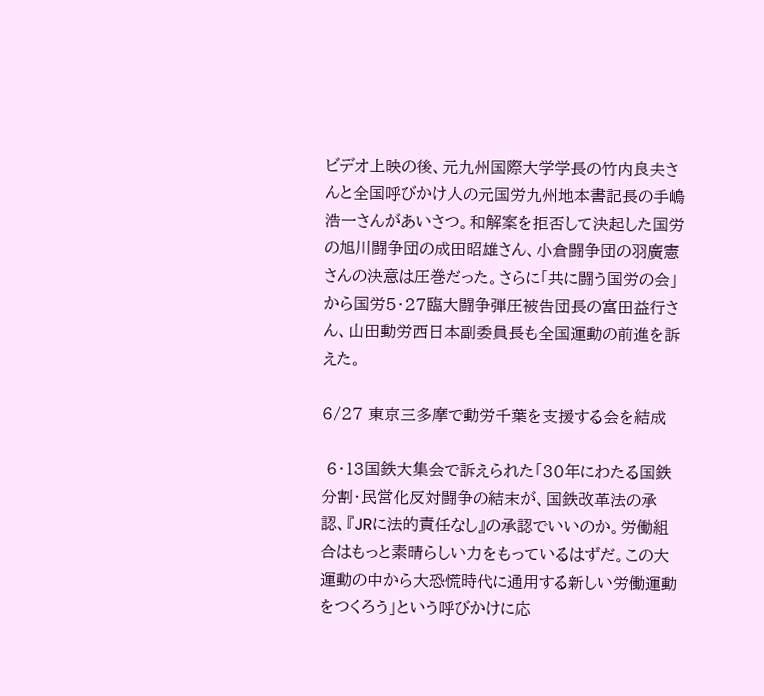ビデオ上映の後、元九州国際大学学長の竹内良夫さんと全国呼びかけ人の元国労九州地本書記長の手嶋浩一さんがあいさつ。和解案を拒否して決起した国労の旭川闘争団の成田昭雄さん、小倉闘争団の羽廣憲さんの決意は圧巻だった。さらに「共に闘う国労の会」から国労5・27臨大闘争弾圧被告団長の富田益行さん、山田動労西日本副委員長も全国運動の前進を訴えた。

6/27 東京三多摩で動労千葉を支援する会を結成

 6・13国鉄大集会で訴えられた「30年にわたる国鉄分割・民営化反対闘争の結末が、国鉄改革法の承認、『JRに法的責任なし』の承認でいいのか。労働組合はもっと素晴らしい力をもっているはずだ。この大運動の中から大恐慌時代に通用する新しい労働運動をつくろう」という呼びかけに応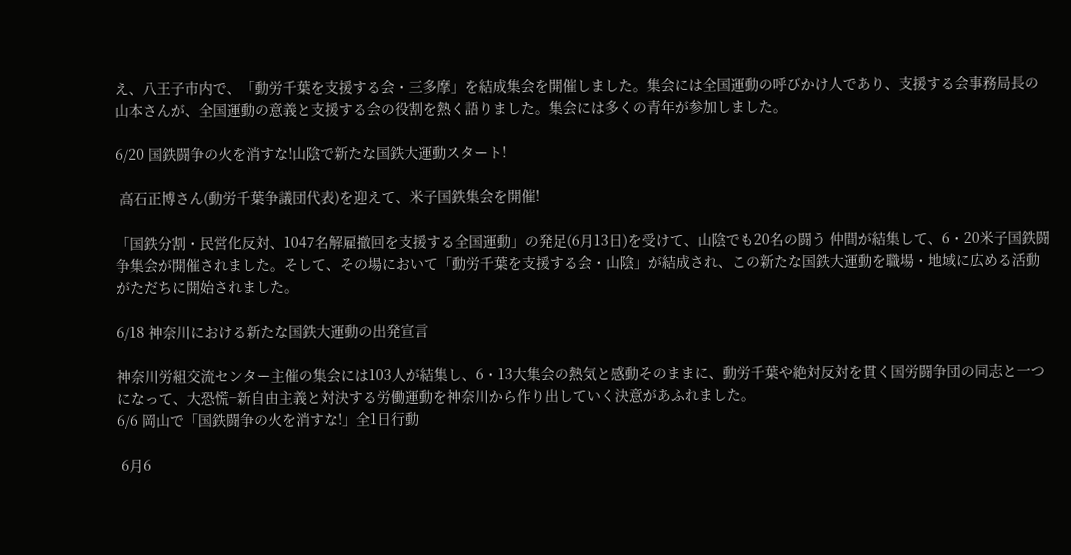え、八王子市内で、「動労千葉を支援する会・三多摩」を結成集会を開催しました。集会には全国運動の呼びかけ人であり、支援する会事務局長の山本さんが、全国運動の意義と支援する会の役割を熱く語りました。集会には多くの青年が参加しました。

6/20 国鉄闘争の火を消すな!山陰で新たな国鉄大運動スタート!

 高石正博さん(動労千葉争議団代表)を迎えて、米子国鉄集会を開催!

「国鉄分割・民営化反対、1047名解雇撤回を支援する全国運動」の発足(6月13日)を受けて、山陰でも20名の闘う 仲間が結集して、6・20米子国鉄闘争集会が開催されました。そして、その場において「動労千葉を支援する会・山陰」が結成され、この新たな国鉄大運動を職場・地域に広める活動がただちに開始されました。

6/18 神奈川における新たな国鉄大運動の出発宣言

神奈川労組交流センター主催の集会には103人が結集し、6・13大集会の熱気と感動そのままに、動労千葉や絶対反対を貫く国労闘争団の同志と一つになって、大恐慌−新自由主義と対決する労働運動を神奈川から作り出していく決意があふれました。
6/6 岡山で「国鉄闘争の火を消すな!」全1日行動

 6月6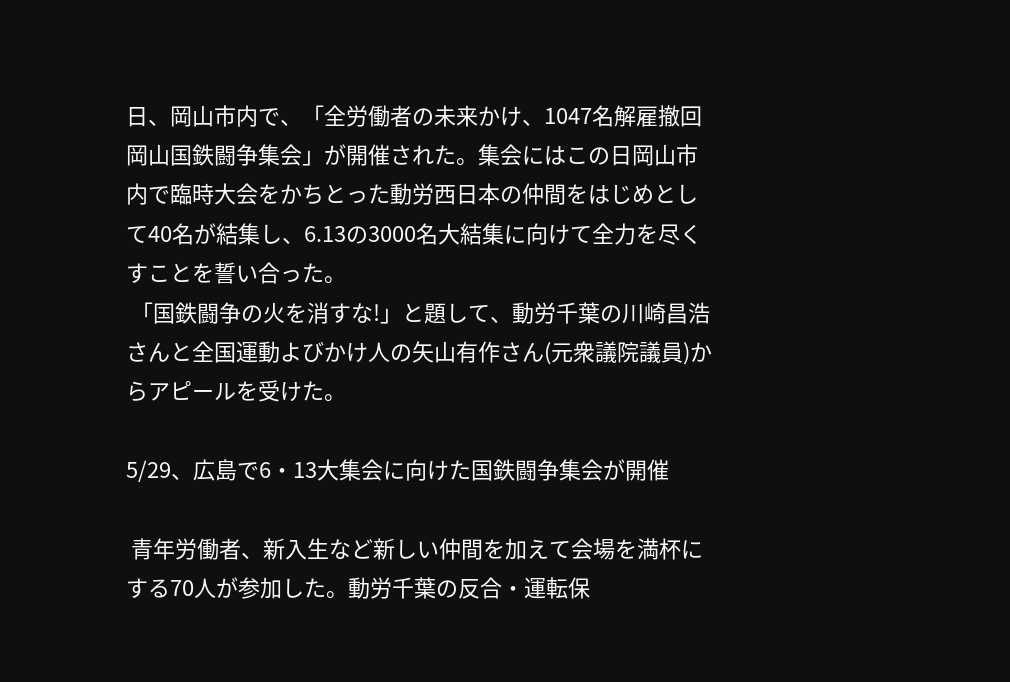日、岡山市内で、「全労働者の未来かけ、1047名解雇撤回 岡山国鉄闘争集会」が開催された。集会にはこの日岡山市内で臨時大会をかちとった動労西日本の仲間をはじめとして40名が結集し、6.13の3000名大結集に向けて全力を尽くすことを誓い合った。
 「国鉄闘争の火を消すな!」と題して、動労千葉の川崎昌浩さんと全国運動よびかけ人の矢山有作さん(元衆議院議員)からアピールを受けた。

5/29、広島で6・13大集会に向けた国鉄闘争集会が開催

 青年労働者、新入生など新しい仲間を加えて会場を満杯にする70人が参加した。動労千葉の反合・運転保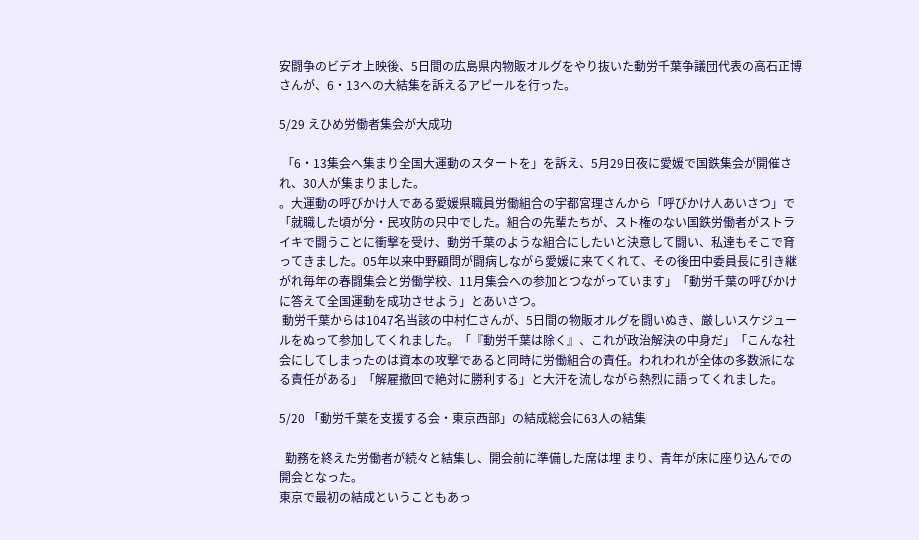安闘争のビデオ上映後、5日間の広島県内物販オルグをやり抜いた動労千葉争議団代表の高石正博さんが、6・13への大結集を訴えるアピールを行った。

5/29 えひめ労働者集会が大成功

 「6・13集会へ集まり全国大運動のスタートを」を訴え、5月29日夜に愛媛で国鉄集会が開催され、30人が集まりました。
。大運動の呼びかけ人である愛媛県職員労働組合の宇都宮理さんから「呼びかけ人あいさつ」で「就職した頃が分・民攻防の只中でした。組合の先輩たちが、スト権のない国鉄労働者がストライキで闘うことに衝撃を受け、動労千葉のような組合にしたいと決意して闘い、私達もそこで育ってきました。05年以来中野顧問が闘病しながら愛媛に来てくれて、その後田中委員長に引き継がれ毎年の春闘集会と労働学校、11月集会への参加とつながっています」「動労千葉の呼びかけに答えて全国運動を成功させよう」とあいさつ。
 動労千葉からは1047名当該の中村仁さんが、5日間の物販オルグを闘いぬき、厳しいスケジュールをぬって参加してくれました。「『動労千葉は除く』、これが政治解決の中身だ」「こんな社会にしてしまったのは資本の攻撃であると同時に労働組合の責任。われわれが全体の多数派になる責任がある」「解雇撤回で絶対に勝利する」と大汗を流しながら熱烈に語ってくれました。

5/20 「動労千葉を支援する会・東京西部」の結成総会に63人の結集

  勤務を終えた労働者が続々と結集し、開会前に準備した席は埋 まり、青年が床に座り込んでの開会となった。
東京で最初の結成ということもあっ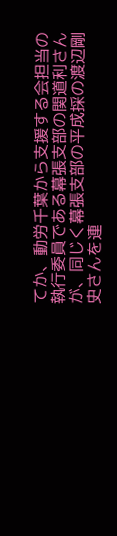てか、動労千葉から支援する会担当の執行委員である幕張支部の関道利さん が、同じく幕張支部の平成採の渡辺剛史さんを連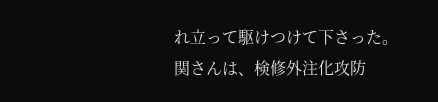れ立って駆けつけて下さった。
関さんは、検修外注化攻防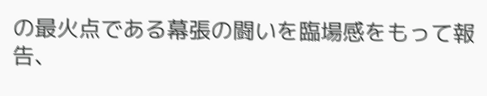の最火点である幕張の闘いを臨場感をもって報告、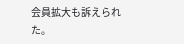会員拡大も訴えられた。